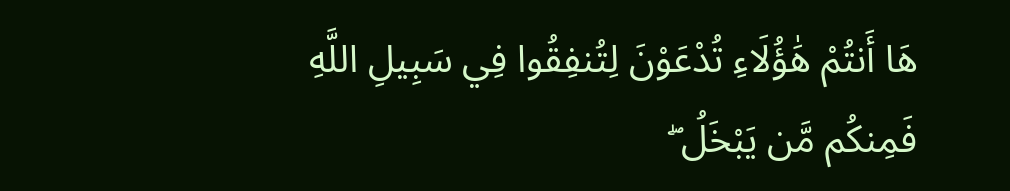هَا أَنتُمْ هَٰؤُلَاءِ تُدْعَوْنَ لِتُنفِقُوا فِي سَبِيلِ اللَّهِ فَمِنكُم مَّن يَبْخَلُ ۖ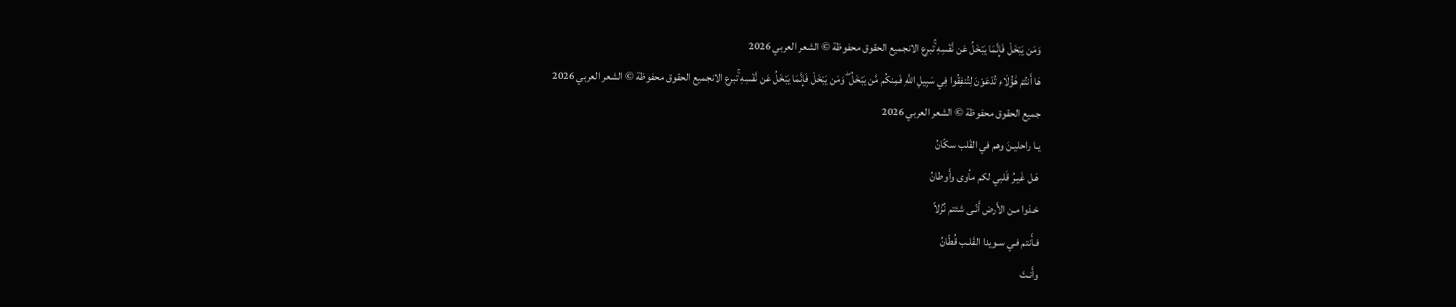وَمَن يَبْخَلْ فَإِنَّمَا يَبْخَلُ عَن نَّفْسِهِ ۚتبرع الانجميع الحقوق محفوظة © الشعر العربي 2026
هَا أَنتُمْ هَٰؤُلَاءِ تُدْعَوْنَ لِتُنفِقُوا فِي سَبِيلِ اللَّهِ فَمِنكُم مَّن يَبْخَلُ ۖ وَمَن يَبْخَلْ فَإِنَّمَا يَبْخَلُ عَن نَّفْسِهِ ۚتبرع الانجميع الحقوق محفوظة © الشعر العربي 2026
جميع الحقوق محفوظة © الشعر العربي 2026
يـا راحليـنَ وهم في القَلب سكّانُ
هَـل غَيـرُ قَلبي لكم مأوى وأَوطانُ
خـذوا مـن الأَرض أَنّـى شئتم نُزُلاً
فـأَنتم فـي سـويدا القَلـب قُطّانُ
وأَنـتَ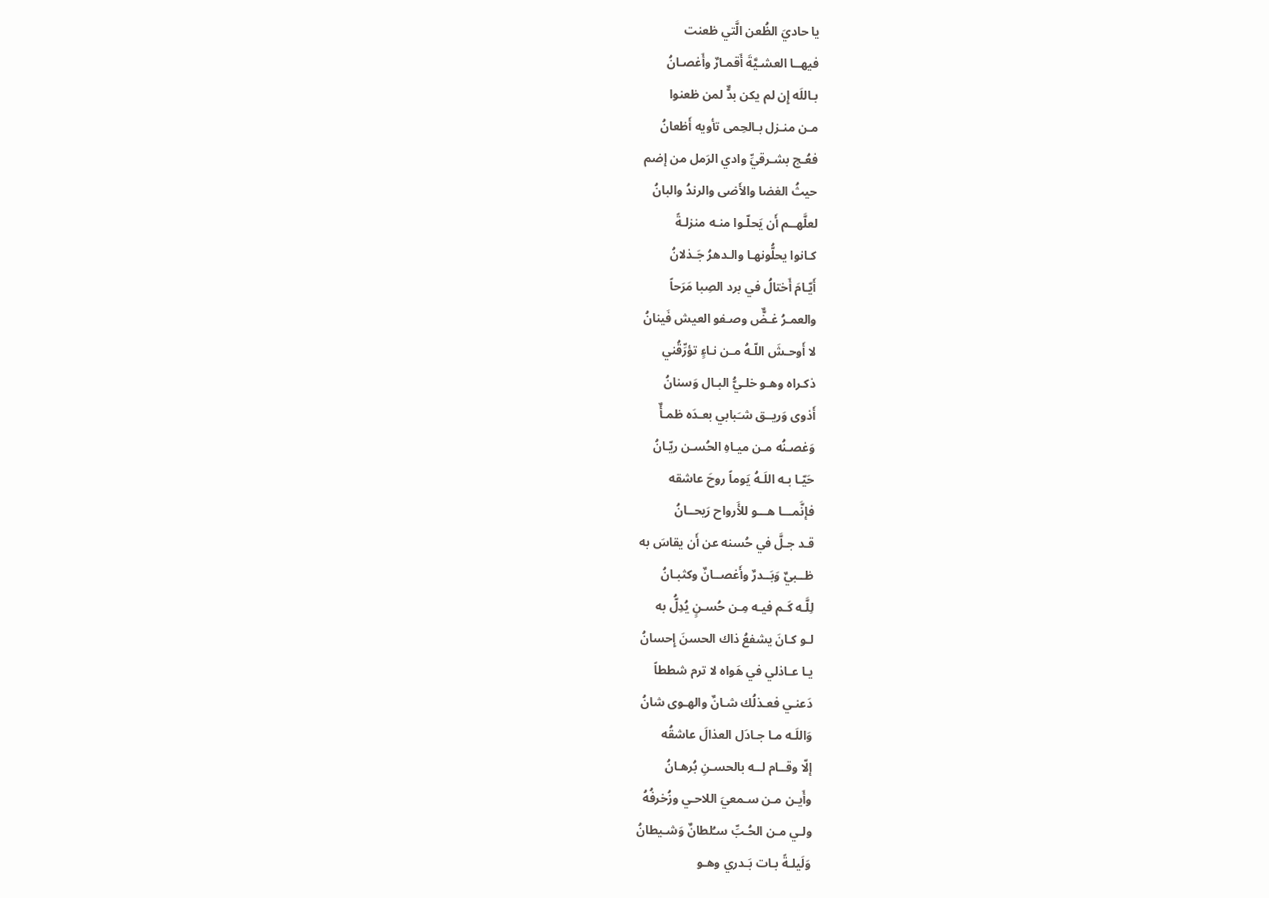يا حاديَ الظُعن الَّتي ظعنت
فيهــا العشـيَّةَ أَقمـارٌ وأَغصـانُ
بـاللَه إِن لم يكن بدٌّ لمن ظعنوا
مـن منـزل بـالحِمى تأويه أَظعانُ
فعُـج بشـرقيِّ وادي الرَمل من إضم
حيثُ الغضا والأَضى والرندُ والبانُ
لعلَّهــم أَن يَحلّـوا منـه منزلـةً
كـانوا يحلُّونهـا والـدهرُ جَـذلانُ
أَيّـامَ أَختالُ في برد الصِبا مَرَحاً
والعمـرُ غـضٌّ وصـفو العيش فَينانُ
لا أَوحـشَ اللّـهُ مـن نـاءٍ تؤرِّقُني
ذكـراه وهـو خلـيُّ البـال وَسنانُ
أَذوى وَريــق شـَبابي بعـدَه ظمـأٌ
وَغصـنُه مـن ميـاهِ الحُسـن ريّـانُ
حَيّـا بـه اللَـهُ يَوماً روحَ عاشقه
فإنَّمـــا هـــو للأَرواح رَيحــانُ
قـد جـلَّ في حُسنه عن أَن يقاسَ به
ظــبيٌ وَبَــدرٌ وأَغصــانٌ وكثبـانُ
لِلَّـه كَـم فيـه مِـن حُسـنٍ يُدِلُّ به
لـو كـانَ يشفعُ ذاك الحسنَ إِحسانُ
يـا عـاذلي في هَواه لا ترم شططاً
دَعنـي فعـذلُك شـانٌ والهـوى شانُ
وَاللَـه مـا جـادَل العذالَ عاشقُه
إلّا وقــام لــه بالحسـنِ بُرهـانُ
وأَيـن مـن سـمعيَ اللاحـي وزُخرفُهُ
ولـي مـن الحُـبِّ سـُلطانٌ وَشـيطانُ
وَلَيلـةً بـات بَـدري وهـو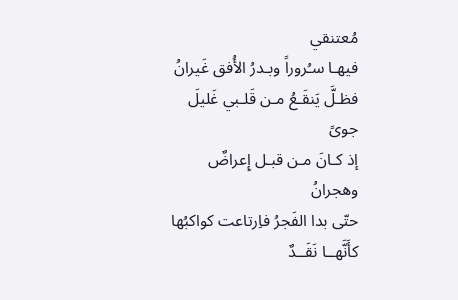مُعتنقي
فيهـا سـُروراً وبـدرُ الأُفق غَيرانُ
فظـلَّ يَنقَـعُ مـن قَلـبي غَليلَ جوىً
إذ كـانَ مـن قبـل إِعراضٌ وهجرانُ
حتّى بدا الفَجرُ فاِرتاعت كواكبُها
كأَنَّهــا نَقَــدٌ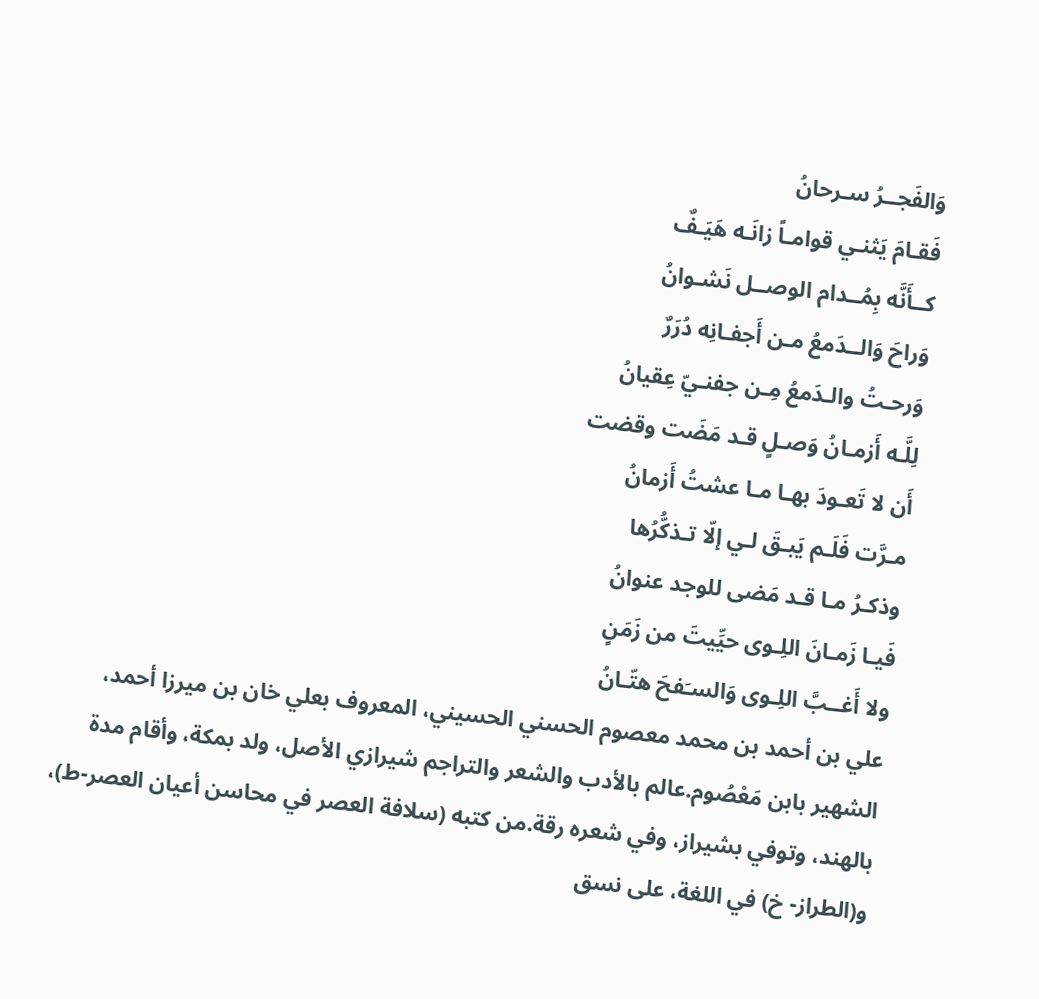وَالفَجــرُ سـرحانُ
فَقـامَ يَثنـي قوامـاً زانَـه هَيَـفٌ
كــأَنَّه بِمُــدام الوصــل نَشـوانُ
وَراحَ وَالــدَمعُ مـن أَجفـانِه دُرَرٌ
وَرحـتُ والـدَمعُ مِـن جفنـيّ عِقيانُ
لِلَّـه أَزمـانُ وَصـلٍ قـد مَضَت وقضت
أَن لا تَعـودَ بهـا مـا عشتُ أَزمانُ
مـرَّت فَلَـم يَبـقَ لـي إلّا تـذكُّرُها
وذكـرُ مـا قـد مَضى للوجد عنوانُ
فَيـا زَمـانَ اللِـوى حيِّيتَ من زَمَنٍ
ولا أَغــبَّ اللِـوى وَالسـَفحَ هتّـانُ
علي بن أحمد بن محمد معصوم الحسني الحسيني، المعروف بعلي خان بن ميرزا أحمد، الشهير بابن مَعْصُوم.عالم بالأدب والشعر والتراجم شيرازي الأصل، ولد بمكة، وأقام مدة بالهند، وتوفي بشيراز، وفي شعره رقة.من كتبه (سلافة العصر في محاسن أعيان العصر-ط)، و(الطراز- خ) في اللغة، على نسق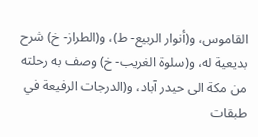القاموس، و(أنوار الربيع- ط)، و(الطراز- خ) شرح بديعية له، و(سلوة الغريب- خ) وصف به رحلته من مكة الى حيدر آباد، و(الدرجات الرفيعة في طبقات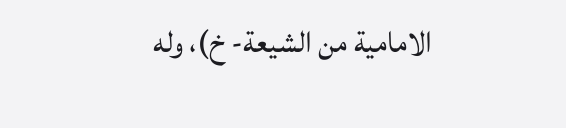الامامية من الشيعة- خ)، وله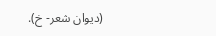(ديوان شعر- خ).